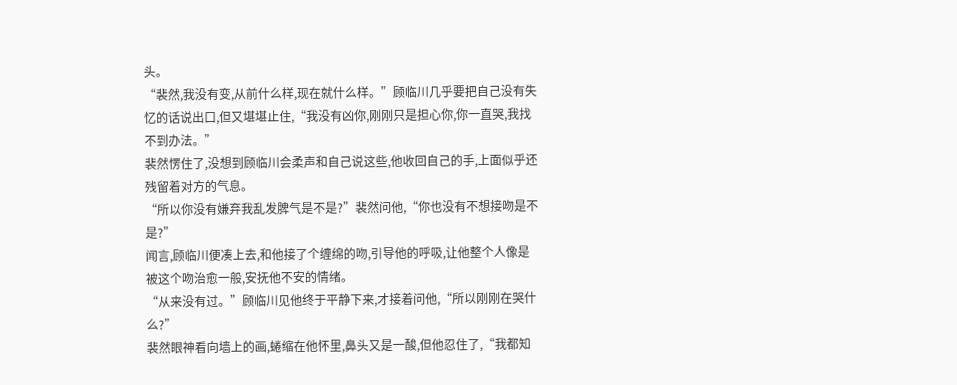头。
“裴然,我没有变,从前什么样,现在就什么样。”顾临川几乎要把自己没有失忆的话说出口,但又堪堪止住,“我没有凶你,刚刚只是担心你,你一直哭,我找不到办法。”
裴然愣住了,没想到顾临川会柔声和自己说这些,他收回自己的手,上面似乎还残留着对方的气息。
“所以你没有嫌弃我乱发脾气是不是?”裴然问他,“你也没有不想接吻是不是?”
闻言,顾临川便凑上去,和他接了个缠绵的吻,引导他的呼吸,让他整个人像是被这个吻治愈一般,安抚他不安的情绪。
“从来没有过。”顾临川见他终于平静下来,才接着问他,“所以刚刚在哭什么?”
裴然眼神看向墙上的画,蜷缩在他怀里,鼻头又是一酸,但他忍住了,“我都知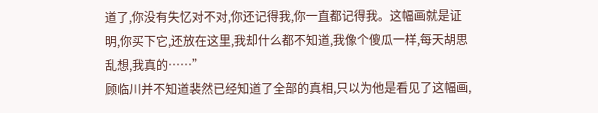道了,你没有失忆对不对,你还记得我,你一直都记得我。这幅画就是证明,你买下它,还放在这里,我却什么都不知道,我像个傻瓜一样,每天胡思乱想,我真的……”
顾临川并不知道裴然已经知道了全部的真相,只以为他是看见了这幅画,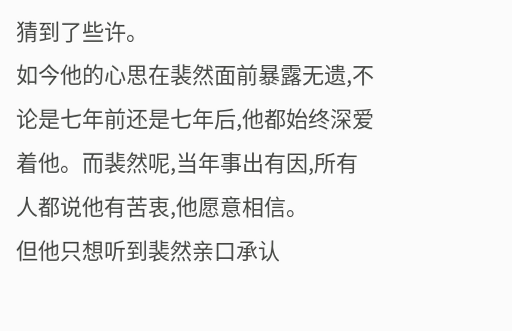猜到了些许。
如今他的心思在裴然面前暴露无遗,不论是七年前还是七年后,他都始终深爱着他。而裴然呢,当年事出有因,所有人都说他有苦衷,他愿意相信。
但他只想听到裴然亲口承认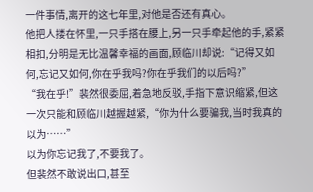一件事情,离开的这七年里,对他是否还有真心。
他把人搂在怀里,一只手搭在腰上,另一只手牵起他的手,紧紧相扣,分明是无比温馨幸福的画面,顾临川却说:“记得又如何,忘记又如何,你在乎我吗?你在乎我们的以后吗?”
“我在乎!”裴然很委屈,着急地反驳,手指下意识缩紧,但这一次只能和顾临川越握越紧,“你为什么要骗我,当时我真的以为……”
以为你忘记我了,不要我了。
但裴然不敢说出口,甚至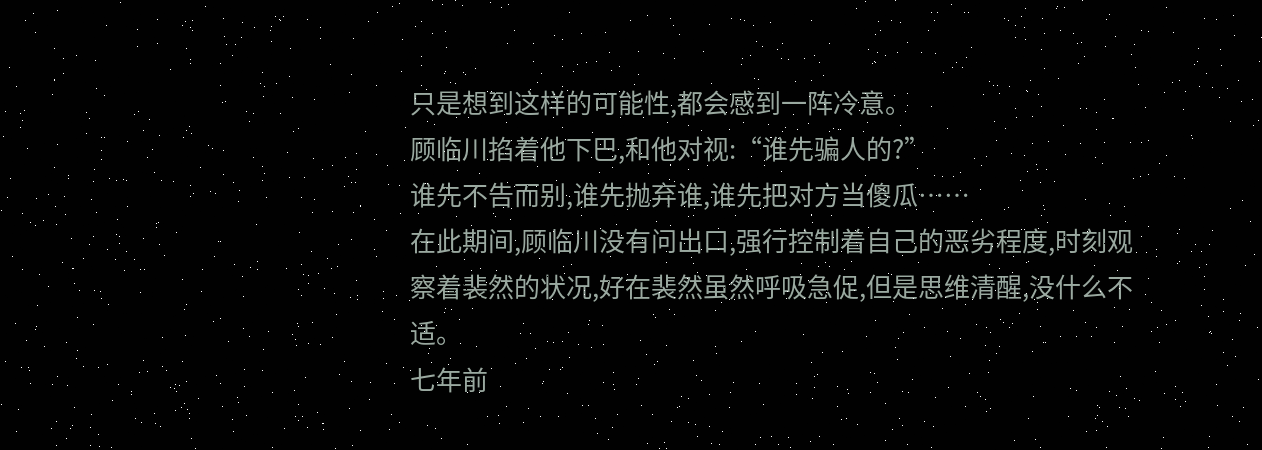只是想到这样的可能性,都会感到一阵冷意。
顾临川掐着他下巴,和他对视:“谁先骗人的?”
谁先不告而别,谁先抛弃谁,谁先把对方当傻瓜……
在此期间,顾临川没有问出口,强行控制着自己的恶劣程度,时刻观察着裴然的状况,好在裴然虽然呼吸急促,但是思维清醒,没什么不适。
七年前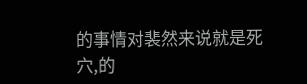的事情对裴然来说就是死穴,的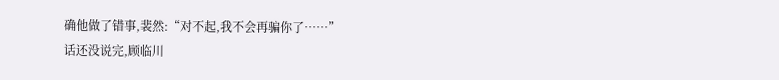确他做了错事,裴然:“对不起,我不会再骗你了……”
话还没说完,顾临川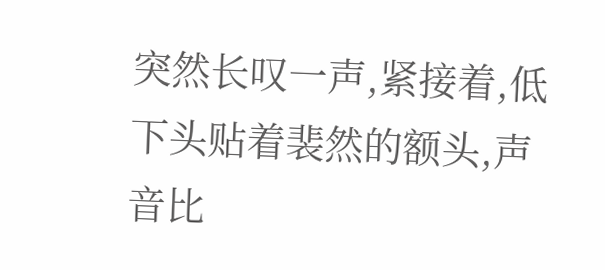突然长叹一声,紧接着,低下头贴着裴然的额头,声音比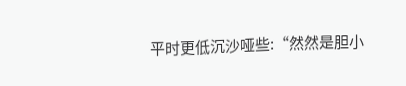平时更低沉沙哑些:“然然是胆小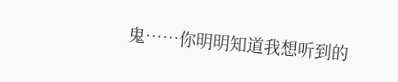鬼……你明明知道我想听到的